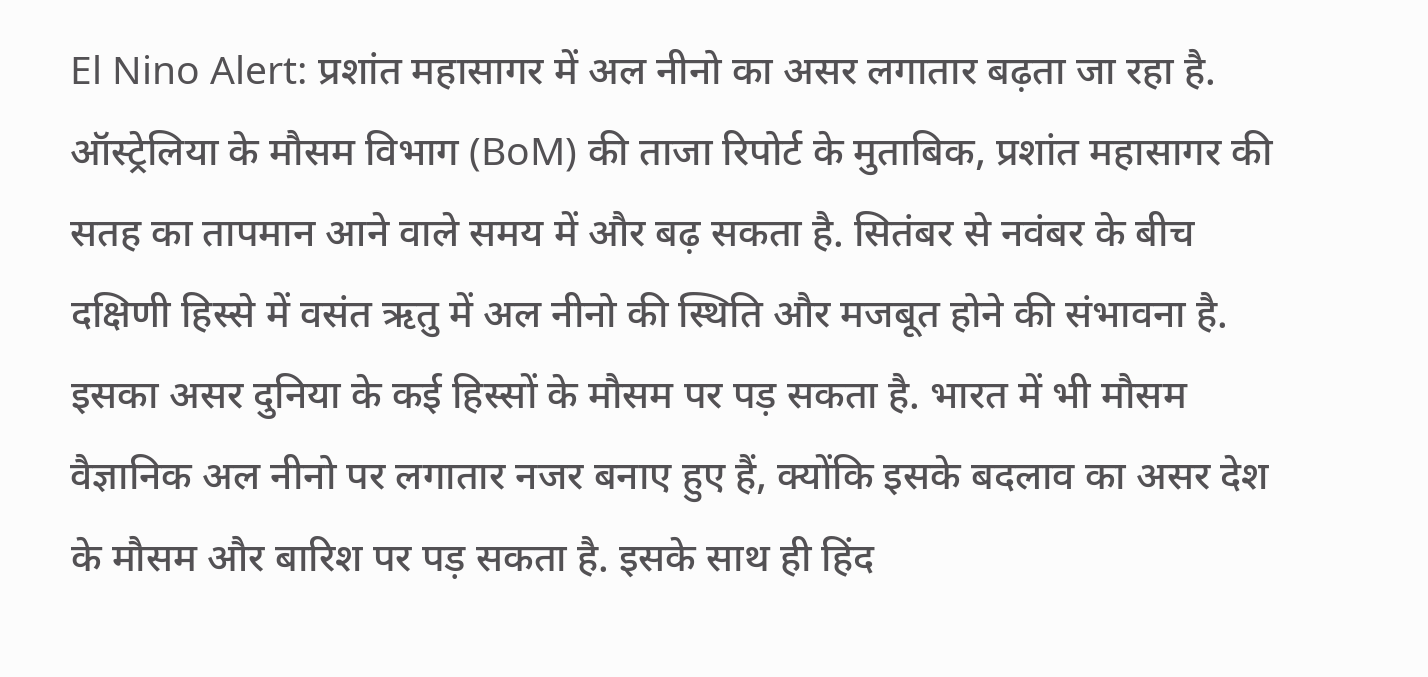El Nino Alert: प्रशांत महासागर में अल नीनो का असर लगातार बढ़ता जा रहा है. ऑस्ट्रेलिया के मौसम विभाग (BoM) की ताजा रिपोर्ट के मुताबिक, प्रशांत महासागर की सतह का तापमान आने वाले समय में और बढ़ सकता है. सितंबर से नवंबर के बीच दक्षिणी हिस्से में वसंत ऋतु में अल नीनो की स्थिति और मजबूत होने की संभावना है. इसका असर दुनिया के कई हिस्सों के मौसम पर पड़ सकता है. भारत में भी मौसम वैज्ञानिक अल नीनो पर लगातार नजर बनाए हुए हैं, क्योंकि इसके बदलाव का असर देश के मौसम और बारिश पर पड़ सकता है. इसके साथ ही हिंद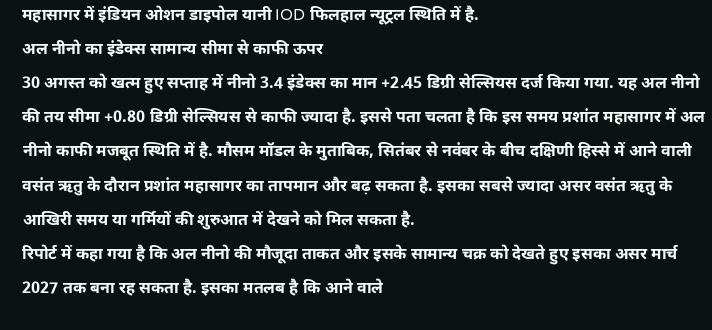महासागर में इंडियन ओशन डाइपोल यानी IOD फिलहाल न्यूट्रल स्थिति में है.
अल नीनो का इंडेक्स सामान्य सीमा से काफी ऊपर
30 अगस्त को खत्म हुए सप्ताह में नीनो 3.4 इंडेक्स का मान +2.45 डिग्री सेल्सियस दर्ज किया गया. यह अल नीनो की तय सीमा +0.80 डिग्री सेल्सियस से काफी ज्यादा है. इससे पता चलता है कि इस समय प्रशांत महासागर में अल नीनो काफी मजबूत स्थिति में है. मौसम मॉडल के मुताबिक, सितंबर से नवंबर के बीच दक्षिणी हिस्से में आने वाली वसंत ऋतु के दौरान प्रशांत महासागर का तापमान और बढ़ सकता है. इसका सबसे ज्यादा असर वसंत ऋतु के आखिरी समय या गर्मियों की शुरुआत में देखने को मिल सकता है.
रिपोर्ट में कहा गया है कि अल नीनो की मौजूदा ताकत और इसके सामान्य चक्र को देखते हुए इसका असर मार्च 2027 तक बना रह सकता है. इसका मतलब है कि आने वाले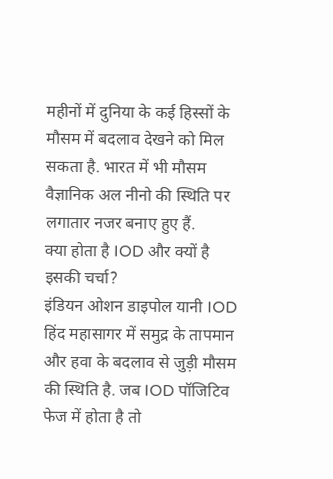महीनों में दुनिया के कई हिस्सों के मौसम में बदलाव देखने को मिल सकता है. भारत में भी मौसम वैज्ञानिक अल नीनो की स्थिति पर लगातार नजर बनाए हुए हैं.
क्या होता है IOD और क्यों है इसकी चर्चा?
इंडियन ओशन डाइपोल यानी IOD हिंद महासागर में समुद्र के तापमान और हवा के बदलाव से जुड़ी मौसम की स्थिति है. जब IOD पॉजिटिव फेज में होता है तो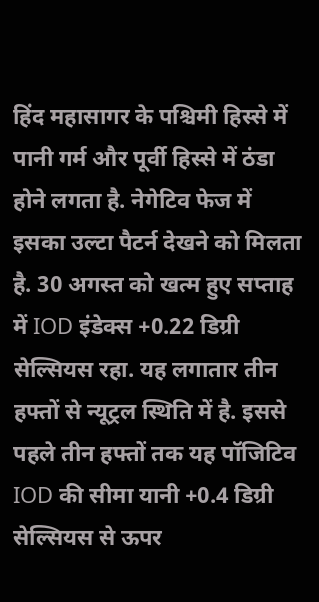हिंद महासागर के पश्चिमी हिस्से में पानी गर्म और पूर्वी हिस्से में ठंडा होने लगता है. नेगेटिव फेज में इसका उल्टा पैटर्न देखने को मिलता है. 30 अगस्त को खत्म हुए सप्ताह में IOD इंडेक्स +0.22 डिग्री सेल्सियस रहा. यह लगातार तीन हफ्तों से न्यूट्रल स्थिति में है. इससे पहले तीन हफ्तों तक यह पॉजिटिव IOD की सीमा यानी +0.4 डिग्री सेल्सियस से ऊपर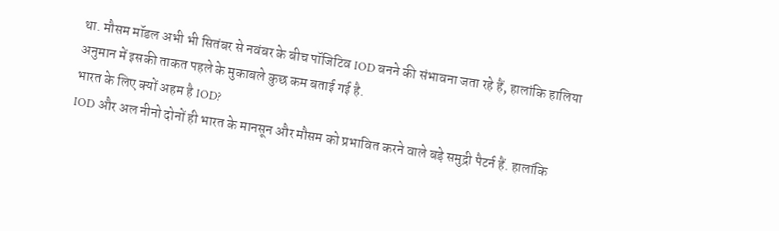था. मौसम मॉडल अभी भी सितंबर से नवंबर के बीच पॉजिटिव IOD बनने की संभावना जता रहे हैं, हालांकि हालिया अनुमान में इसकी ताकत पहले के मुकाबले कुछ कम बताई गई है.
भारत के लिए क्यों अहम है IOD?
IOD और अल नीनो दोनों ही भारत के मानसून और मौसम को प्रभावित करने वाले बड़े समुद्री पैटर्न हैं. हालांकि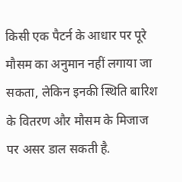किसी एक पैटर्न के आधार पर पूरे मौसम का अनुमान नहीं लगाया जा सकता, लेकिन इनकी स्थिति बारिश के वितरण और मौसम के मिजाज पर असर डाल सकती है.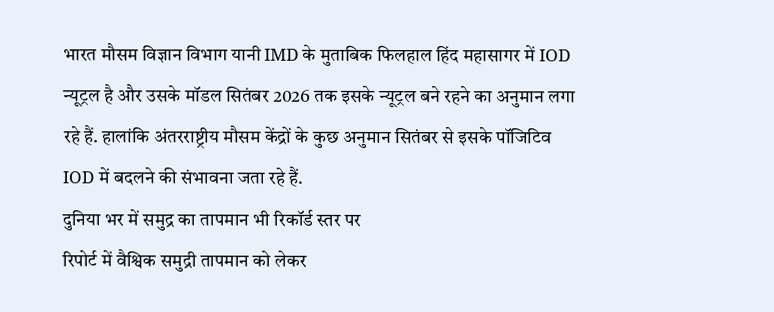भारत मौसम विज्ञान विभाग यानी IMD के मुताबिक फिलहाल हिंद महासागर में IOD न्यूट्रल है और उसके मॉडल सितंबर 2026 तक इसके न्यूट्रल बने रहने का अनुमान लगा रहे हैं. हालांकि अंतरराष्ट्रीय मौसम केंद्रों के कुछ अनुमान सितंबर से इसके पॉजिटिव IOD में बदलने की संभावना जता रहे हैं.
दुनिया भर में समुद्र का तापमान भी रिकॉर्ड स्तर पर
रिपोर्ट में वैश्विक समुद्री तापमान को लेकर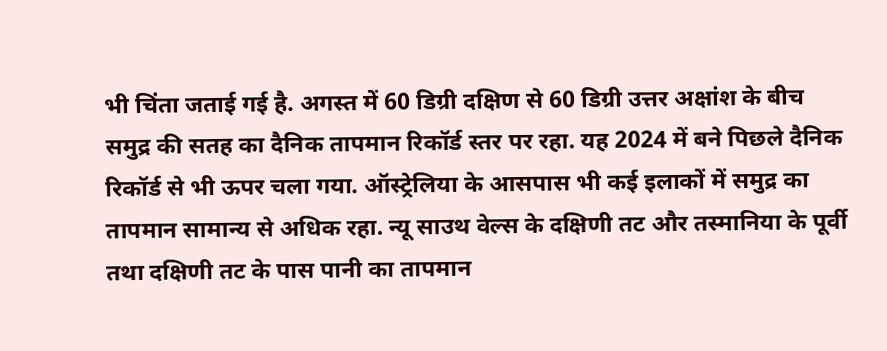भी चिंता जताई गई है. अगस्त में 60 डिग्री दक्षिण से 60 डिग्री उत्तर अक्षांश के बीच समुद्र की सतह का दैनिक तापमान रिकॉर्ड स्तर पर रहा. यह 2024 में बने पिछले दैनिक रिकॉर्ड से भी ऊपर चला गया. ऑस्ट्रेलिया के आसपास भी कई इलाकों में समुद्र का तापमान सामान्य से अधिक रहा. न्यू साउथ वेल्स के दक्षिणी तट और तस्मानिया के पूर्वी तथा दक्षिणी तट के पास पानी का तापमान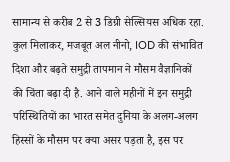सामान्य से करीब 2 से 3 डिग्री सेल्सियस अधिक रहा.
कुल मिलाकर, मजबूत अल नीनो, IOD की संभावित दिशा और बढ़ते समुद्री तापमान ने मौसम वैज्ञानिकों की चिंता बढ़ा दी है. आने वाले महीनों में इन समुद्री परिस्थितियों का भारत समेत दुनिया के अलग-अलग हिस्सों के मौसम पर क्या असर पड़ता है, इस पर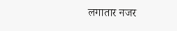लगातार नजर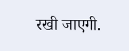रखी जाएगी.